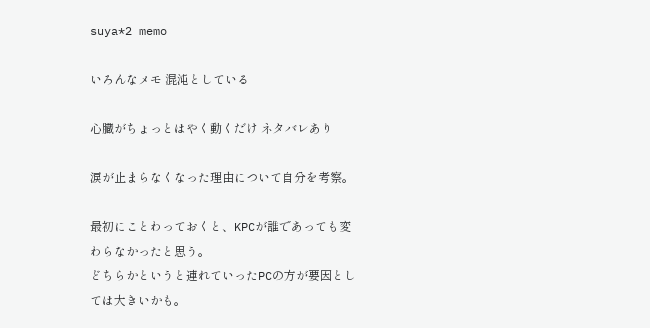suya*2 memo

いろんなメモ 混沌としている

心臓がちょっとはやく動くだけ ネタバレあり

涙が止まらなくなった理由について自分を考察。

最初にことわっておくと、KPCが誰であっても変わらなかったと思う。
どちらかというと連れていったPCの方が要因としては大きいかも。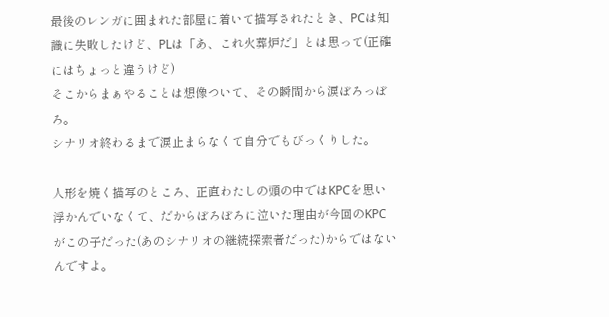最後のレンガに囲まれた部屋に着いて描写されたとき、PCは知識に失敗したけど、PLは「あ、これ火葬炉だ」とは思って(正確にはちょっと違うけど)
そこからまぁやることは想像ついて、その瞬間から涙ぼろっぼろ。
シナリオ終わるまで涙止まらなくて自分でもびっくりした。

人形を焼く描写のところ、正直わたしの頭の中ではKPCを思い浮かんでいなくて、だからぼろぼろに泣いた理由が今回のKPCがこの子だった(あのシナリオの継続探索者だった)からではないんですよ。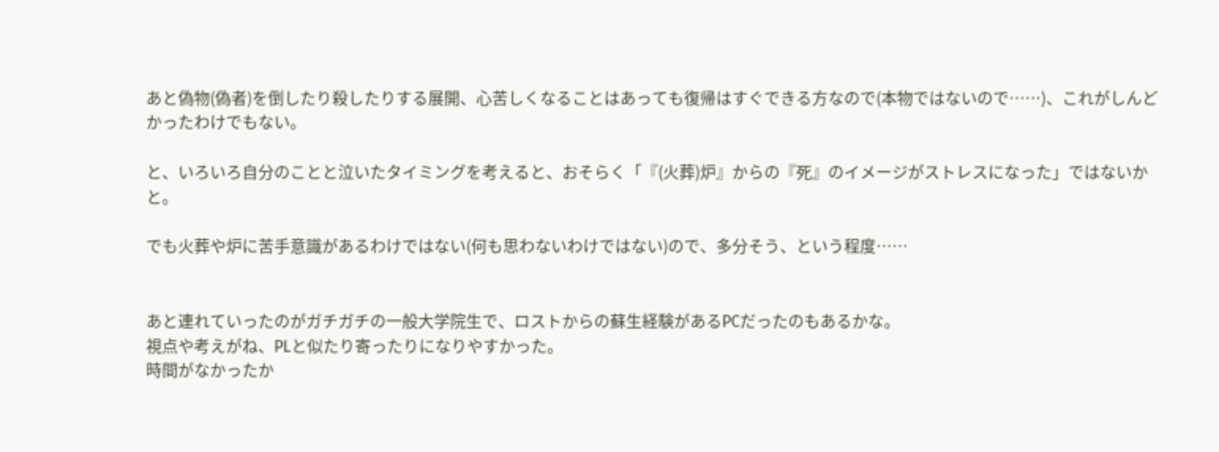あと偽物(偽者)を倒したり殺したりする展開、心苦しくなることはあっても復帰はすぐできる方なので(本物ではないので……)、これがしんどかったわけでもない。

と、いろいろ自分のことと泣いたタイミングを考えると、おそらく「『(火葬)炉』からの『死』のイメージがストレスになった」ではないかと。

でも火葬や炉に苦手意識があるわけではない(何も思わないわけではない)ので、多分そう、という程度……


あと連れていったのがガチガチの一般大学院生で、ロストからの蘇生経験があるPCだったのもあるかな。
視点や考えがね、PLと似たり寄ったりになりやすかった。
時間がなかったか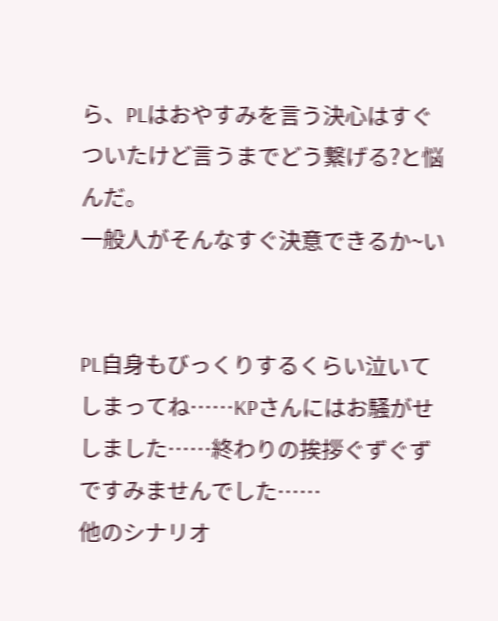ら、PLはおやすみを言う決心はすぐついたけど言うまでどう繋げる?と悩んだ。
一般人がそんなすぐ決意できるか~い


PL自身もびっくりするくらい泣いてしまってね……KPさんにはお騒がせしました……終わりの挨拶ぐずぐずですみませんでした……
他のシナリオ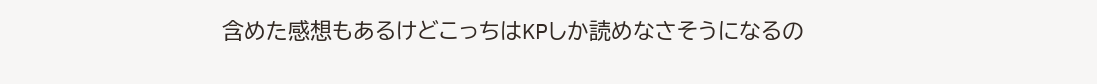含めた感想もあるけどこっちはKPしか読めなさそうになるの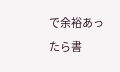で余裕あったら書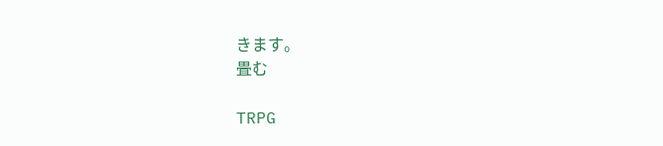きます。
畳む

TRPG